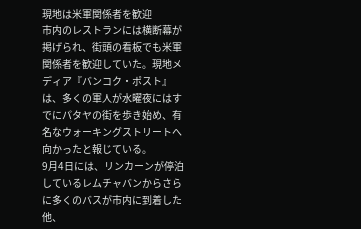現地は米軍関係者を歓迎
市内のレストランには横断幕が掲げられ、街頭の看板でも米軍関係者を歓迎していた。現地メディア『バンコク・ポスト』は、多くの軍人が水曜夜にはすでにパタヤの街を歩き始め、有名なウォーキングストリートへ向かったと報じている。
9月4日には、リンカーンが停泊しているレムチャバンからさらに多くのバスが市内に到着した他、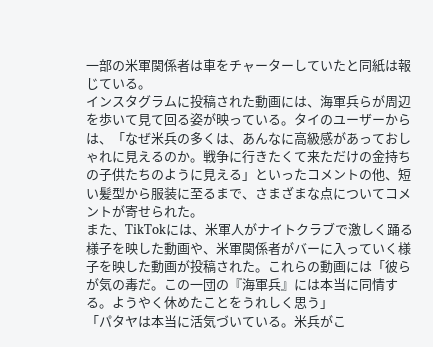一部の米軍関係者は車をチャーターしていたと同紙は報じている。
インスタグラムに投稿された動画には、海軍兵らが周辺を歩いて見て回る姿が映っている。タイのユーザーからは、「なぜ米兵の多くは、あんなに高級感があっておしゃれに見えるのか。戦争に行きたくて来ただけの金持ちの子供たちのように見える」といったコメントの他、短い髪型から服装に至るまで、さまざまな点についてコメントが寄せられた。
また、TikTokには、米軍人がナイトクラブで激しく踊る様子を映した動画や、米軍関係者がバーに入っていく様子を映した動画が投稿された。これらの動画には「彼らが気の毒だ。この一団の『海軍兵』には本当に同情する。ようやく休めたことをうれしく思う」
「パタヤは本当に活気づいている。米兵がこ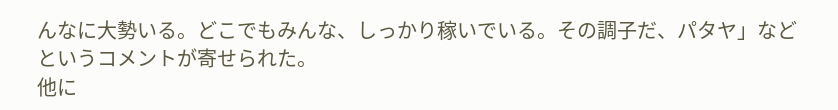んなに大勢いる。どこでもみんな、しっかり稼いでいる。その調子だ、パタヤ」などというコメントが寄せられた。
他に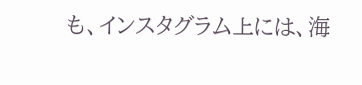も、インスタグラム上には、海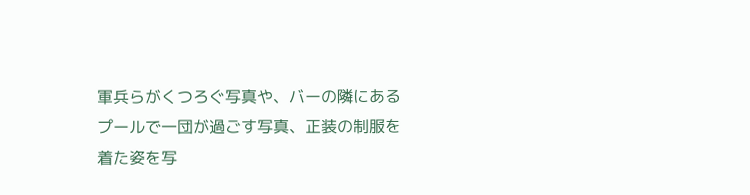軍兵らがくつろぐ写真や、バーの隣にあるプールで一団が過ごす写真、正装の制服を着た姿を写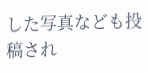した写真なども投稿され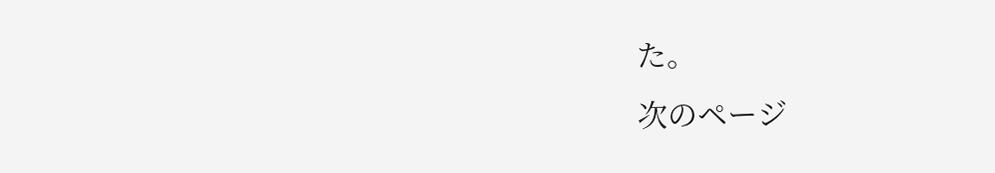た。
次のページ